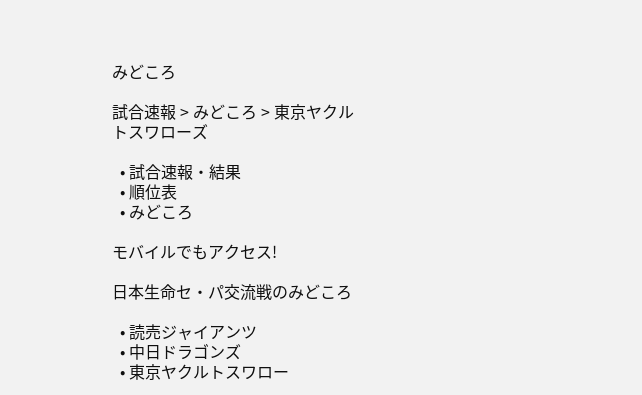みどころ

試合速報 > みどころ > 東京ヤクルトスワローズ

  • 試合速報・結果
  • 順位表
  • みどころ

モバイルでもアクセス!

日本生命セ・パ交流戦のみどころ

  • 読売ジャイアンツ
  • 中日ドラゴンズ
  • 東京ヤクルトスワロー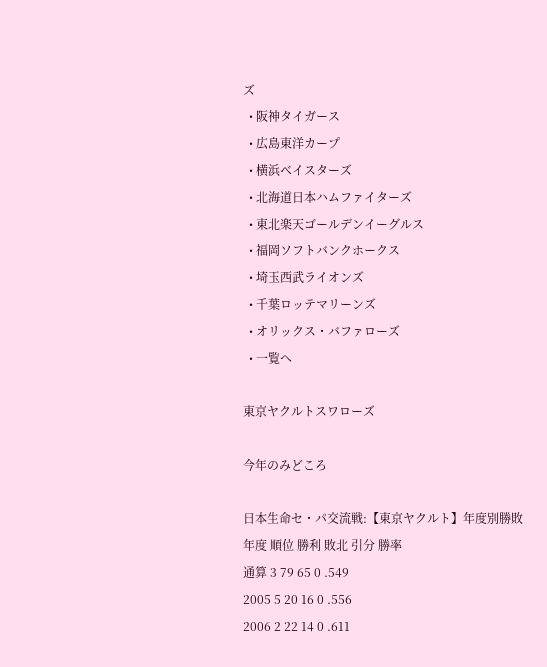ズ
  • 阪神タイガース
  • 広島東洋カープ
  • 横浜ベイスターズ
  • 北海道日本ハムファイターズ
  • 東北楽天ゴールデンイーグルス
  • 福岡ソフトバンクホークス
  • 埼玉西武ライオンズ
  • 千葉ロッテマリーンズ
  • オリックス・バファローズ
  • 一覧へ

東京ヤクルトスワローズ

今年のみどころ

日本生命セ・パ交流戦:【東京ヤクルト】年度別勝敗
年度 順位 勝利 敗北 引分 勝率
通算 3 79 65 0 .549
2005 5 20 16 0 .556
2006 2 22 14 0 .611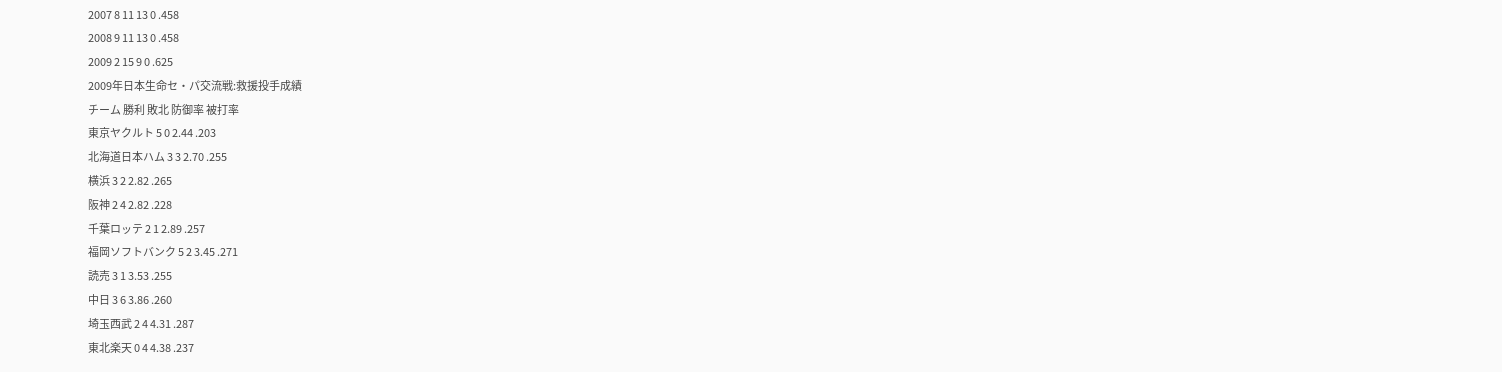2007 8 11 13 0 .458
2008 9 11 13 0 .458
2009 2 15 9 0 .625
2009年日本生命セ・パ交流戦:救援投手成績
チーム 勝利 敗北 防御率 被打率
東京ヤクルト 5 0 2.44 .203
北海道日本ハム 3 3 2.70 .255
横浜 3 2 2.82 .265
阪神 2 4 2.82 .228
千葉ロッテ 2 1 2.89 .257
福岡ソフトバンク 5 2 3.45 .271
読売 3 1 3.53 .255
中日 3 6 3.86 .260
埼玉西武 2 4 4.31 .287
東北楽天 0 4 4.38 .237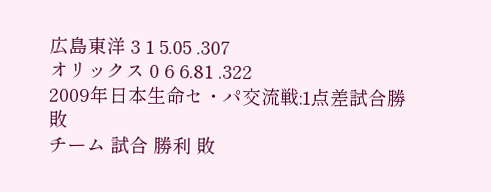広島東洋 3 1 5.05 .307
オリックス 0 6 6.81 .322
2009年日本生命セ・パ交流戦:1点差試合勝敗
チーム 試合 勝利 敗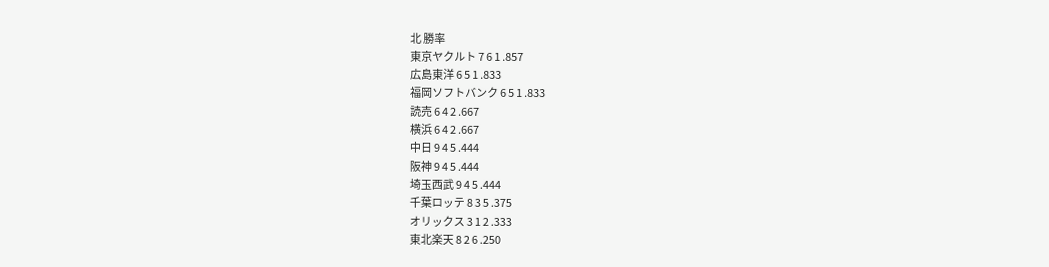北 勝率
東京ヤクルト 7 6 1 .857
広島東洋 6 5 1 .833
福岡ソフトバンク 6 5 1 .833
読売 6 4 2 .667
横浜 6 4 2 .667
中日 9 4 5 .444
阪神 9 4 5 .444
埼玉西武 9 4 5 .444
千葉ロッテ 8 3 5 .375
オリックス 3 1 2 .333
東北楽天 8 2 6 .250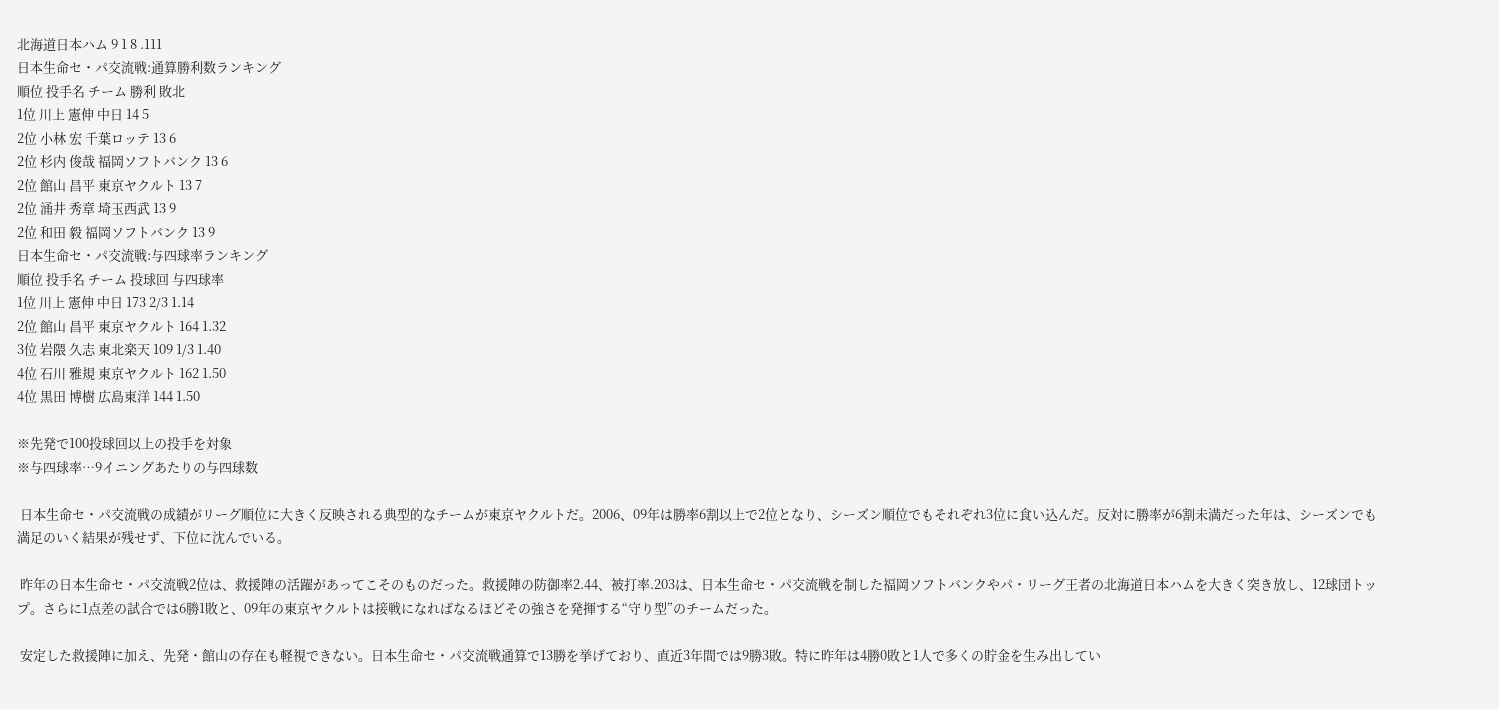北海道日本ハム 9 1 8 .111
日本生命セ・パ交流戦:通算勝利数ランキング
順位 投手名 チーム 勝利 敗北
1位 川上 憲伸 中日 14 5
2位 小林 宏 千葉ロッテ 13 6
2位 杉内 俊哉 福岡ソフトバンク 13 6
2位 館山 昌平 東京ヤクルト 13 7
2位 涌井 秀章 埼玉西武 13 9
2位 和田 毅 福岡ソフトバンク 13 9
日本生命セ・パ交流戦:与四球率ランキング
順位 投手名 チーム 投球回 与四球率
1位 川上 憲伸 中日 173 2/3 1.14
2位 館山 昌平 東京ヤクルト 164 1.32
3位 岩隈 久志 東北楽天 109 1/3 1.40
4位 石川 雅規 東京ヤクルト 162 1.50
4位 黒田 博樹 広島東洋 144 1.50

※先発で100投球回以上の投手を対象
※与四球率…9イニングあたりの与四球数

 日本生命セ・パ交流戦の成績がリーグ順位に大きく反映される典型的なチームが東京ヤクルトだ。2006、09年は勝率6割以上で2位となり、シーズン順位でもそれぞれ3位に食い込んだ。反対に勝率が6割未満だった年は、シーズンでも満足のいく結果が残せず、下位に沈んでいる。

 昨年の日本生命セ・パ交流戦2位は、救援陣の活躍があってこそのものだった。救援陣の防御率2.44、被打率.203は、日本生命セ・パ交流戦を制した福岡ソフトバンクやパ・リーグ王者の北海道日本ハムを大きく突き放し、12球団トップ。さらに1点差の試合では6勝1敗と、09年の東京ヤクルトは接戦になればなるほどその強さを発揮する“守り型”のチームだった。

 安定した救援陣に加え、先発・館山の存在も軽視できない。日本生命セ・パ交流戦通算で13勝を挙げており、直近3年間では9勝3敗。特に昨年は4勝0敗と1人で多くの貯金を生み出してい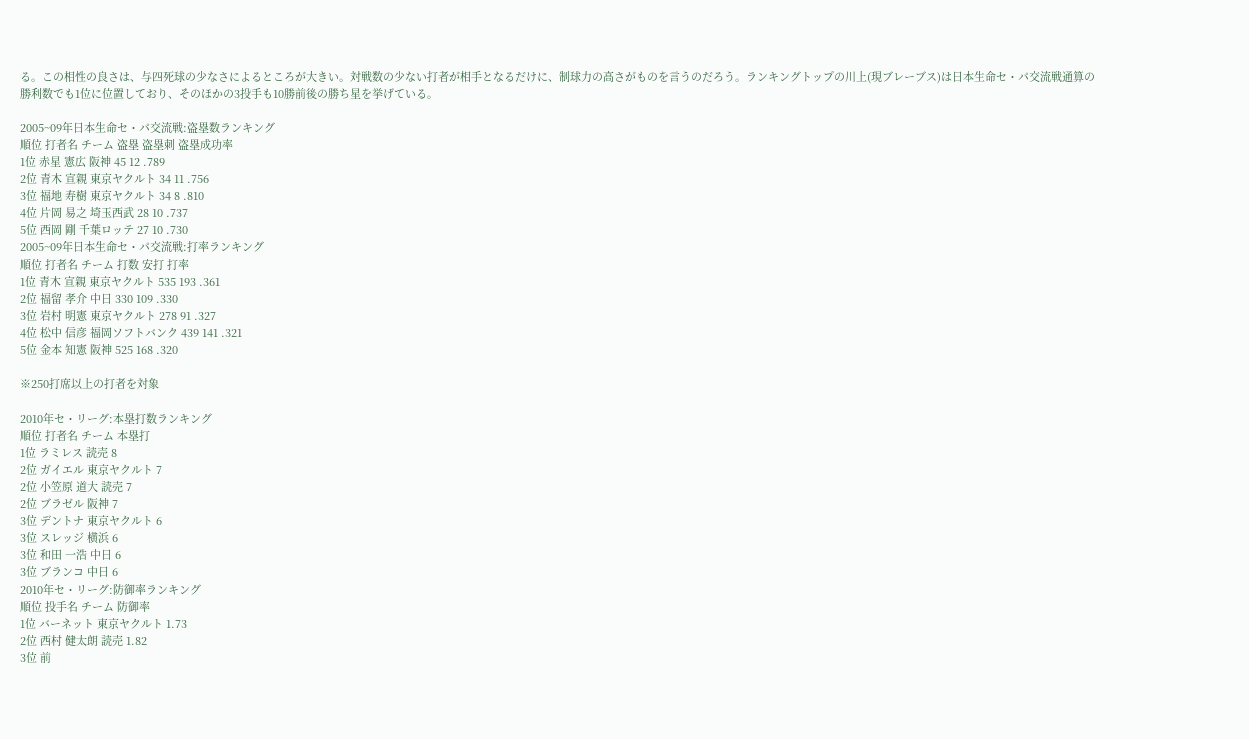る。この相性の良さは、与四死球の少なさによるところが大きい。対戦数の少ない打者が相手となるだけに、制球力の高さがものを言うのだろう。ランキングトップの川上(現ブレーブス)は日本生命セ・パ交流戦通算の勝利数でも1位に位置しており、そのほかの3投手も10勝前後の勝ち星を挙げている。

2005~09年日本生命セ・パ交流戦:盗塁数ランキング
順位 打者名 チーム 盗塁 盗塁刺 盗塁成功率
1位 赤星 憲広 阪神 45 12 .789
2位 青木 宣親 東京ヤクルト 34 11 .756
3位 福地 寿樹 東京ヤクルト 34 8 .810
4位 片岡 易之 埼玉西武 28 10 .737
5位 西岡 剛 千葉ロッテ 27 10 .730
2005~09年日本生命セ・パ交流戦:打率ランキング
順位 打者名 チーム 打数 安打 打率
1位 青木 宣親 東京ヤクルト 535 193 .361
2位 福留 孝介 中日 330 109 .330
3位 岩村 明憲 東京ヤクルト 278 91 .327
4位 松中 信彦 福岡ソフトバンク 439 141 .321
5位 金本 知憲 阪神 525 168 .320

※250打席以上の打者を対象

2010年セ・リーグ:本塁打数ランキング
順位 打者名 チーム 本塁打
1位 ラミレス 読売 8
2位 ガイエル 東京ヤクルト 7
2位 小笠原 道大 読売 7
2位 ブラゼル 阪神 7
3位 デントナ 東京ヤクルト 6
3位 スレッジ 横浜 6
3位 和田 一浩 中日 6
3位 ブランコ 中日 6
2010年セ・リーグ:防御率ランキング
順位 投手名 チーム 防御率
1位 バーネット 東京ヤクルト 1.73
2位 西村 健太朗 読売 1.82
3位 前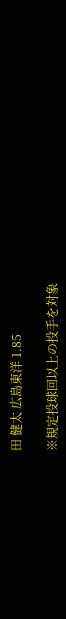田 健太 広島東洋 1.85

※規定投球回以上の投手を対象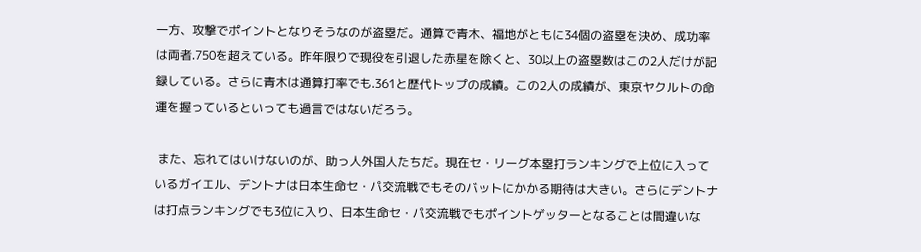一方、攻撃でポイントとなりそうなのが盗塁だ。通算で青木、福地がともに34個の盗塁を決め、成功率は両者.750を超えている。昨年限りで現役を引退した赤星を除くと、30以上の盗塁数はこの2人だけが記録している。さらに青木は通算打率でも.361と歴代トップの成績。この2人の成績が、東京ヤクルトの命運を握っているといっても過言ではないだろう。

 また、忘れてはいけないのが、助っ人外国人たちだ。現在セ・リーグ本塁打ランキングで上位に入っているガイエル、デントナは日本生命セ・パ交流戦でもそのバットにかかる期待は大きい。さらにデントナは打点ランキングでも3位に入り、日本生命セ・パ交流戦でもポイントゲッターとなることは間違いな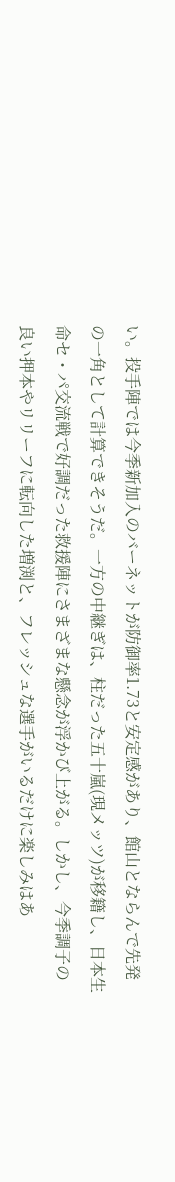い。投手陣では今季新加入のバーネットが防御率1.73と安定感があり、館山とならんで先発の一角として計算できそうだ。一方の中継ぎは、柱だった五十嵐(現メッツ)が移籍し、日本生命セ・パ交流戦で好調だった救援陣にさまざまな懸念が浮かび上がる。しかし、今季調子の良い押本やリリーフに転向した増渕と、フレッシュな選手がいるだけに楽しみはあ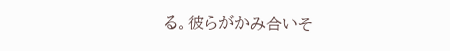る。彼らがかみ合いそ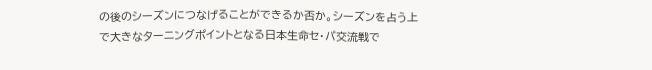の後のシーズンにつなげることができるか否か。シーズンを占う上で大きなターニングポイントとなる日本生命セ・パ交流戦で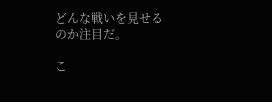どんな戦いを見せるのか注目だ。

こ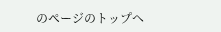のページのトップへ